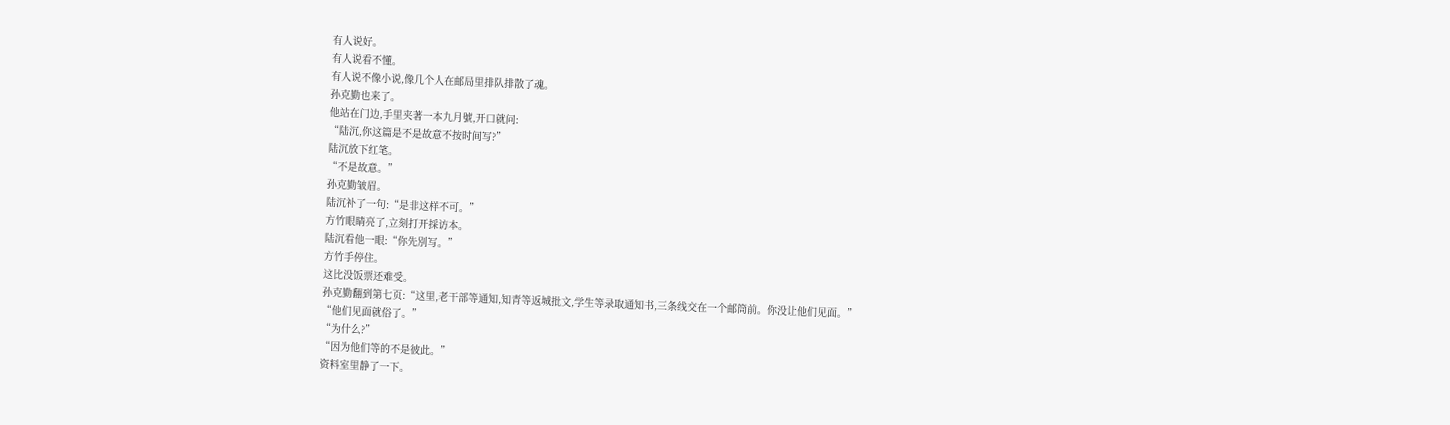有人说好。
有人说看不懂。
有人说不像小说,像几个人在邮局里排队排散了魂。
孙克勤也来了。
他站在门边,手里夹著一本九月號,开口就问:
“陆沉,你这篇是不是故意不按时间写?”
陆沉放下红笔。
“不是故意。”
孙克勤皱眉。
陆沉补了一句:“是非这样不可。”
方竹眼睛亮了,立刻打开採访本。
陆沉看他一眼:“你先別写。”
方竹手停住。
这比没饭票还难受。
孙克勤翻到第七页:“这里,老干部等通知,知青等返城批文,学生等录取通知书,三条线交在一个邮筒前。你没让他们见面。”
“他们见面就俗了。”
“为什么?”
“因为他们等的不是彼此。”
资料室里静了一下。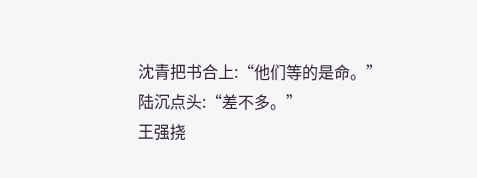沈青把书合上:“他们等的是命。”
陆沉点头:“差不多。”
王强挠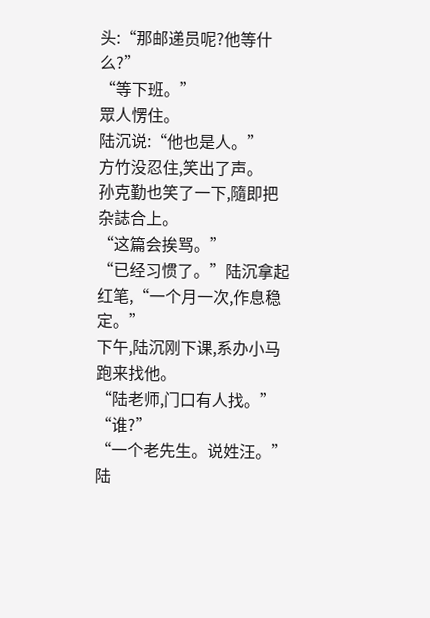头:“那邮递员呢?他等什么?”
“等下班。”
眾人愣住。
陆沉说:“他也是人。”
方竹没忍住,笑出了声。
孙克勤也笑了一下,隨即把杂誌合上。
“这篇会挨骂。”
“已经习惯了。”陆沉拿起红笔,“一个月一次,作息稳定。”
下午,陆沉刚下课,系办小马跑来找他。
“陆老师,门口有人找。”
“谁?”
“一个老先生。说姓汪。”
陆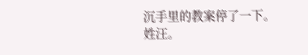沉手里的教案停了一下。
姓汪。